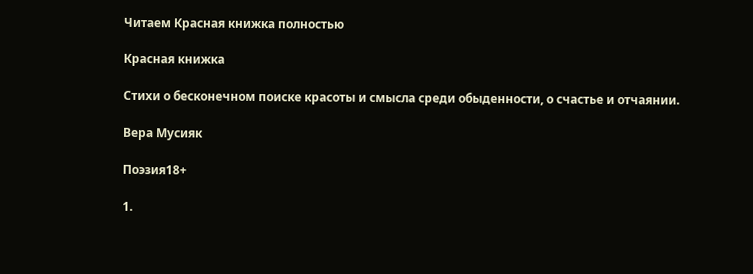Читаем Красная книжка полностью

Красная книжка

Стихи о бесконечном поиске красоты и смысла среди обыденности, о счастье и отчаянии.

Вера Мусияк

Поэзия18+

1.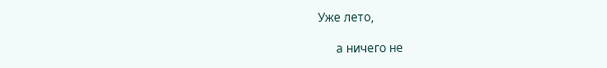Уже лето,

      а ничего не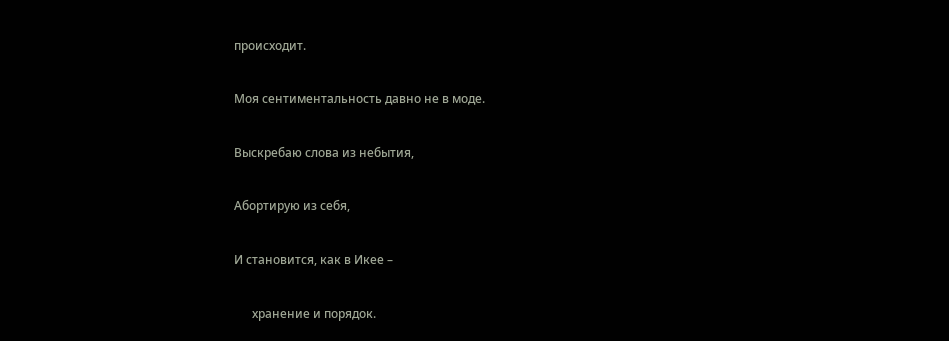происходит.

Моя сентиментальность давно не в моде.

Выскребаю слова из небытия,

Абортирую из себя,

И становится, как в Икее –

      хранение и порядок.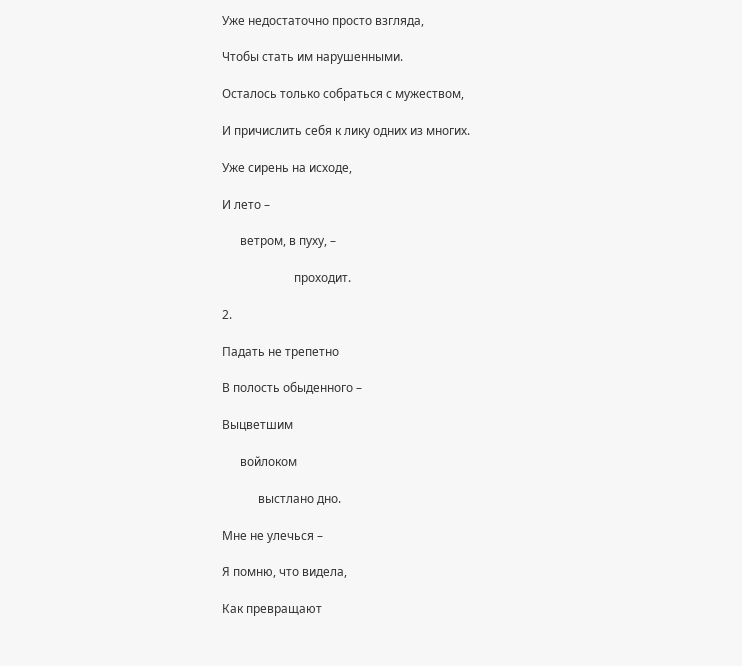Уже недостаточно просто взгляда,

Чтобы стать им нарушенными.

Осталось только собраться с мужеством,

И причислить себя к лику одних из многих.

Уже сирень на исходе,

И лето –

      ветром, в пуху, –

                        проходит.

2.

Падать не трепетно

В полость обыденного –

Выцветшим

      войлоком

            выстлано дно.

Мне не улечься –

Я помню, что видела,

Как превращают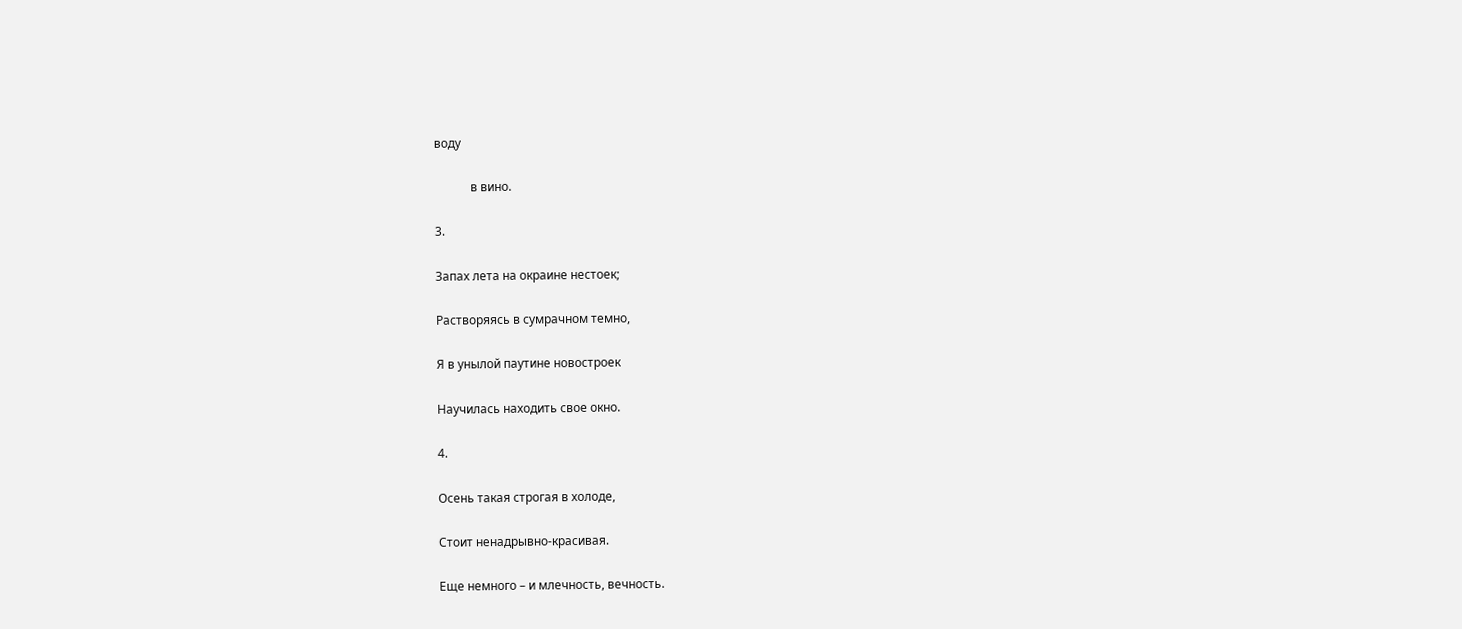воду

            в вино.

3.

Запах лета на окраине нестоек;

Растворяясь в сумрачном темно,

Я в унылой паутине новостроек

Научилась находить свое окно.

4.

Осень такая строгая в холоде,

Стоит ненадрывно-красивая.

Еще немного – и млечность, вечность.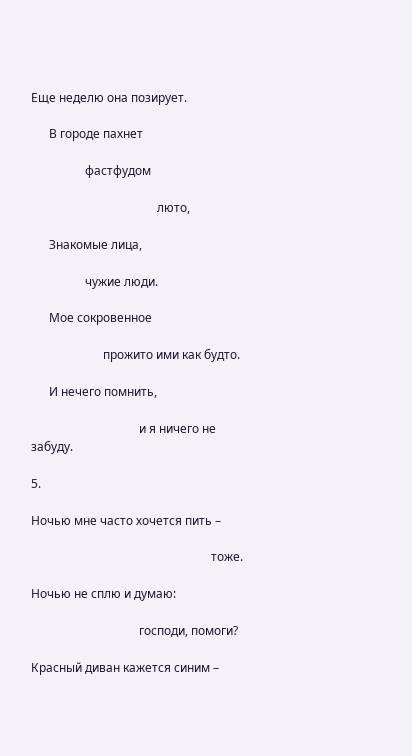Еще неделю она позирует.

      В городе пахнет

                  фастфудом

                                          люто,

      Знакомые лица,

                  чужие люди.

      Мое сокровенное

                        прожито ими как будто.

      И нечего помнить,

                                    и я ничего не забуду.

5.

Ночью мне часто хочется пить –

                                                            тоже.

Ночью не сплю и думаю:

                                    господи, помоги?

Красный диван кажется синим –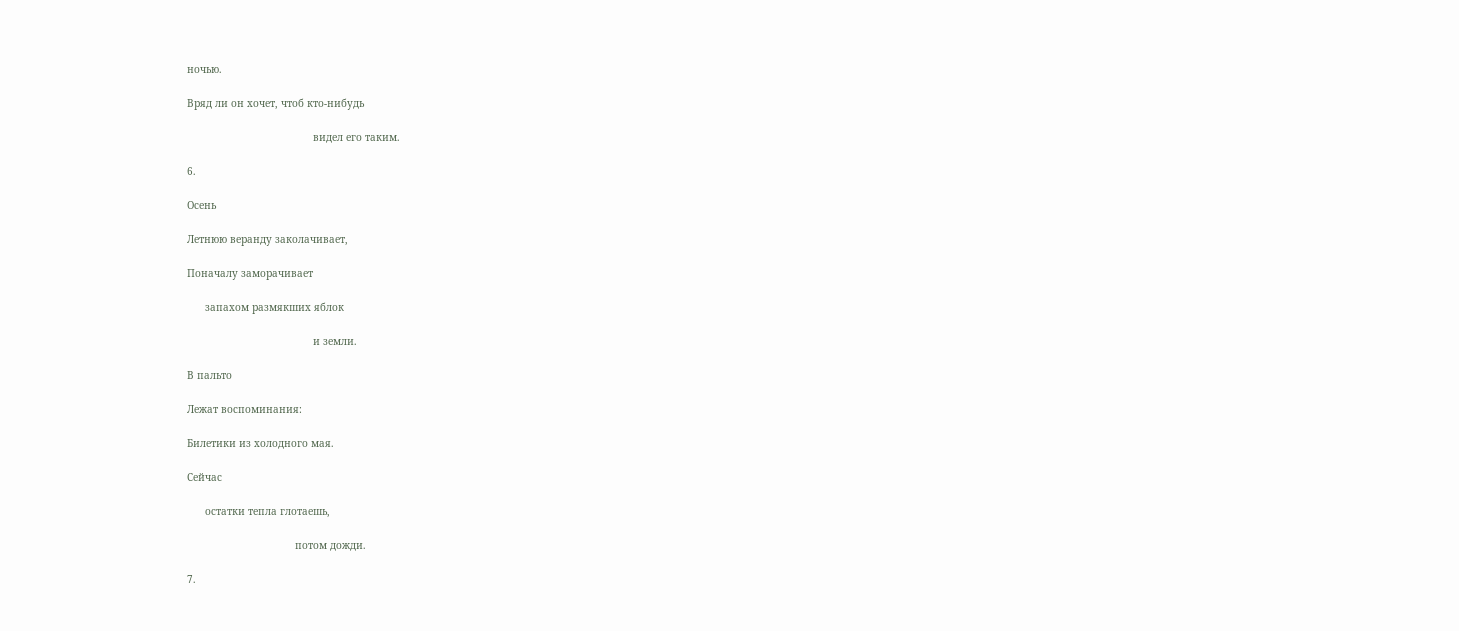ночью.

Вряд ли он хочет, чтоб кто-нибудь

                                          видел его таким.

6.

Осень

Летнюю веранду заколачивает,

Поначалу заморачивает

      запахом размякших яблок

                                          и земли.

В пальто

Лежат воспоминания:

Билетики из холодного мая.

Сейчас

      остатки тепла глотаешь,

                                    потом дожди.

7.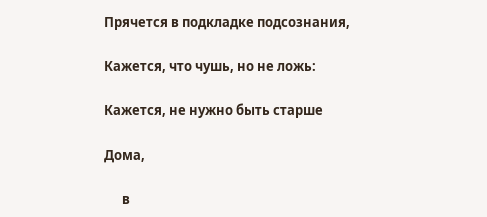Прячется в подкладке подсознания,

Кажется, что чушь, но не ложь:

Кажется, не нужно быть старше

Дома,

      в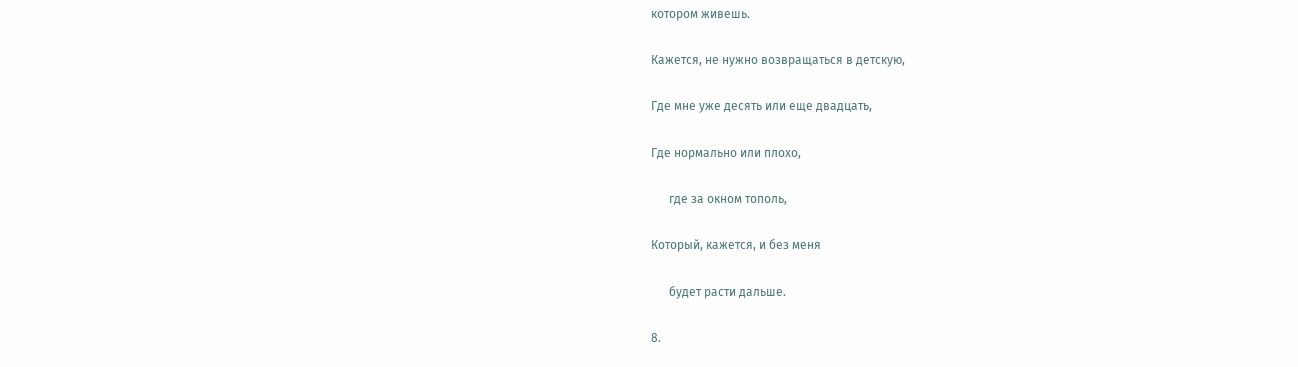котором живешь.

Кажется, не нужно возвращаться в детскую,

Где мне уже десять или еще двадцать,

Где нормально или плохо,

      где за окном тополь,

Который, кажется, и без меня

      будет расти дальше.

8.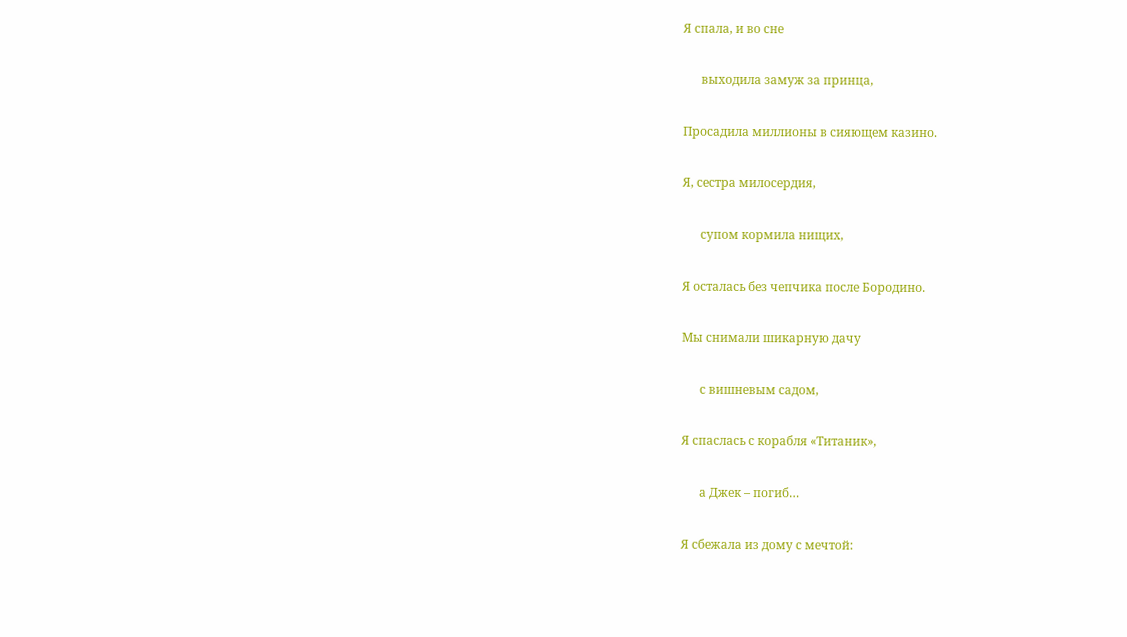Я спала, и во сне

      выходила замуж за принца,

Просадила миллионы в сияющем казино.

Я, сестра милосердия,

      супом кормила нищих,

Я осталась без чепчика после Бородино.

Мы снимали шикарную дачу

      с вишневым садом,

Я спаслась с корабля «Титаник»,

      а Джек – погиб…

Я сбежала из дому с мечтой: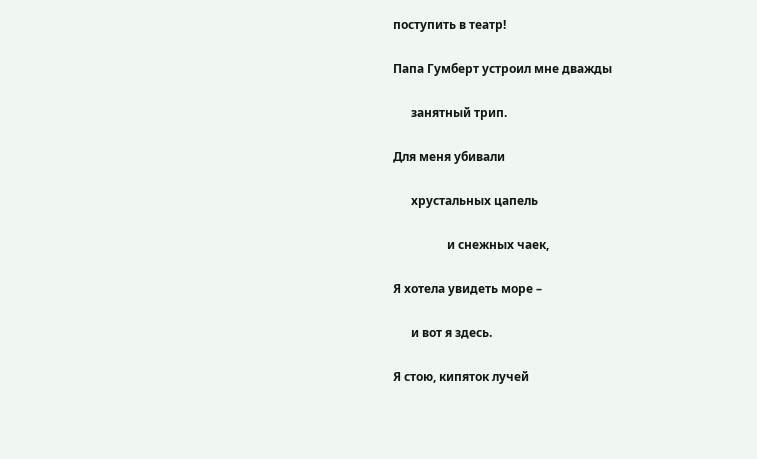поступить в театр!

Папа Гумберт устроил мне дважды

      занятный трип.

Для меня убивали

      хрустальных цапель

                  и снежных чаек,

Я хотела увидеть море –

      и вот я здесь.

Я стою, кипяток лучей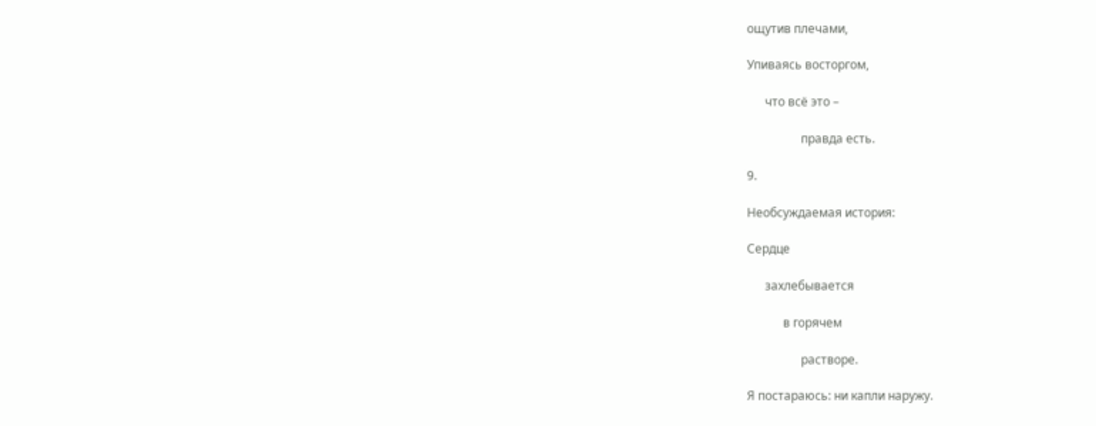ощутив плечами,

Упиваясь восторгом,

      что всё это –

                  правда есть.

9.

Необсуждаемая история:

Сердце

      захлебывается

            в горячем

                  растворе.

Я постараюсь: ни капли наружу.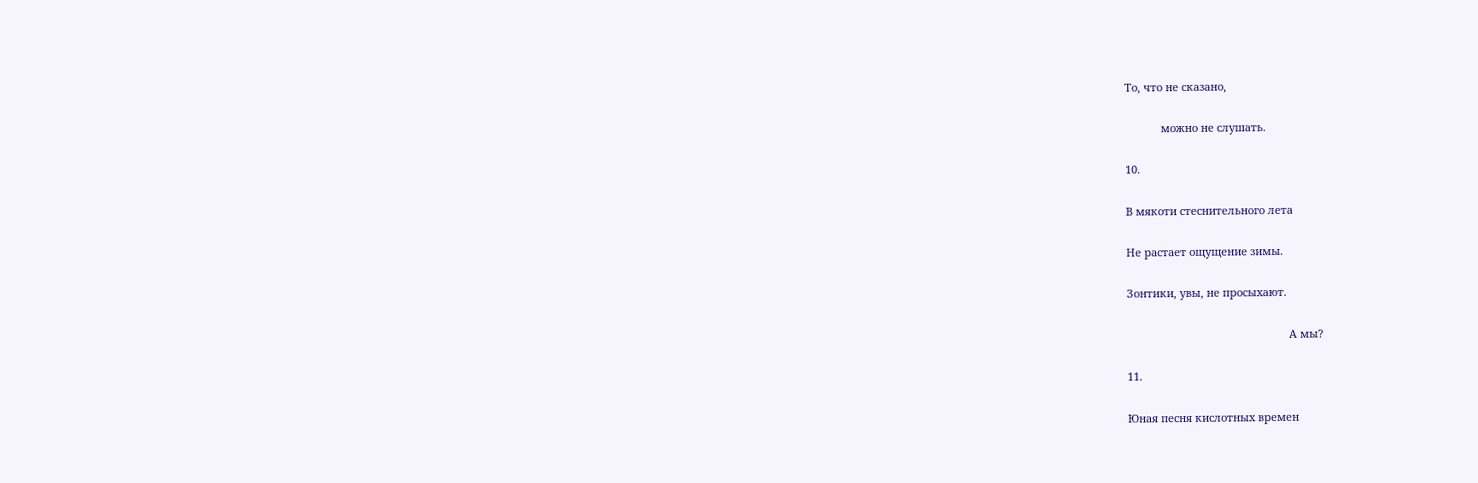То, что не сказано,

            можно не слушать.

10.

В мякоти стеснительного лета

Не растает ощущение зимы.

Зонтики, увы, не просыхают.

                                                      А мы?

11.

Юная песня кислотных времен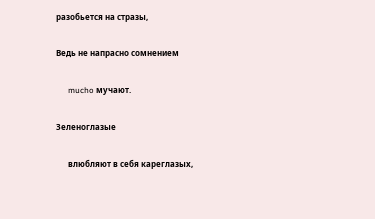разобьется на стразы,

Ведь не напрасно сомнением

      mucho мучают.

Зеленоглазые

      влюбляют в себя кареглазых,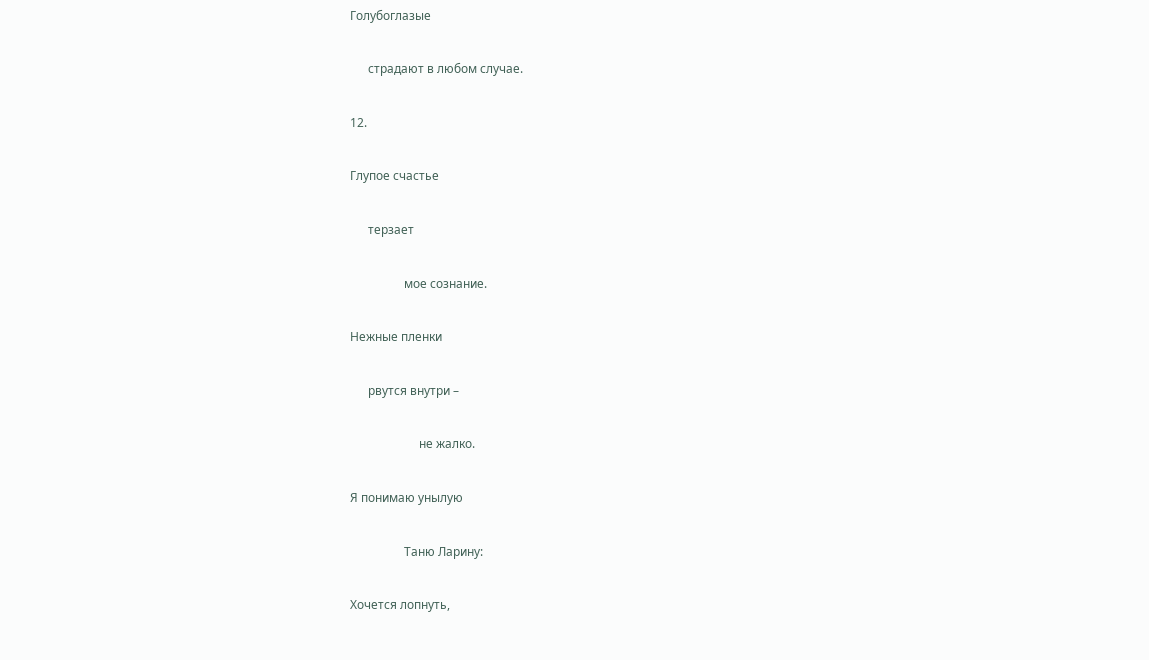Голубоглазые

      страдают в любом случае.

12.

Глупое счастье

      терзает

                  мое сознание.

Нежные пленки

      рвутся внутри –

                       не жалко.

Я понимаю унылую

                  Таню Ларину:

Хочется лопнуть,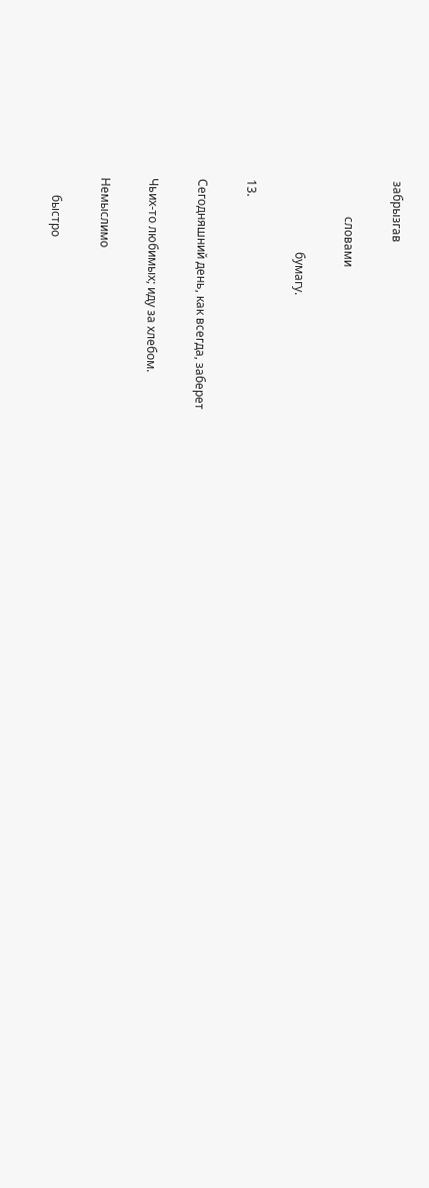забрызгав

            словами

                        бумагу.

13.

Сегодняшний день, как всегда, заберет

Чьих-то любимых; иду за хлебом.

Немыслимо

      быстро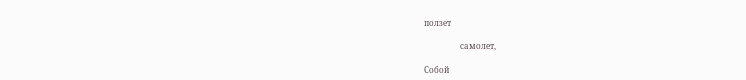ползет

                  самолет,

Собой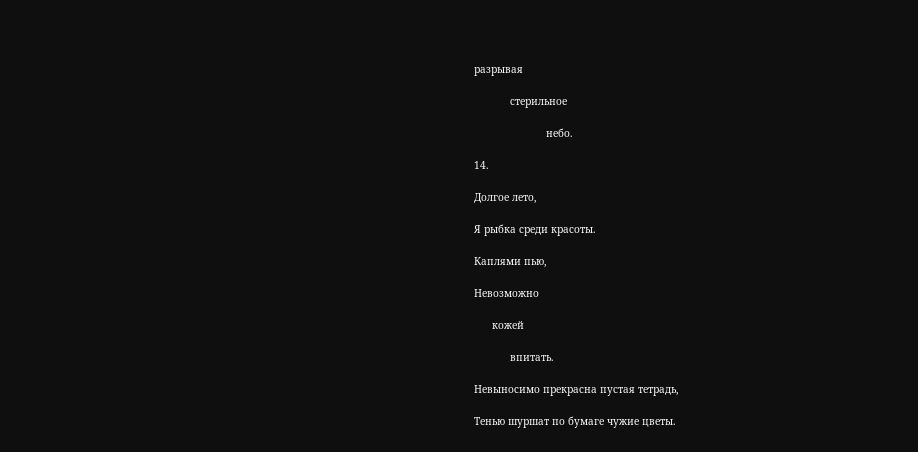разрывая

            стерильное

                        небо.

14.

Долгое лето,

Я рыбка среди красоты.

Каплями пью,

Невозможно

      кожей

            впитать.

Невыносимо прекрасна пустая тетрадь,

Тенью шуршат по бумаге чужие цветы.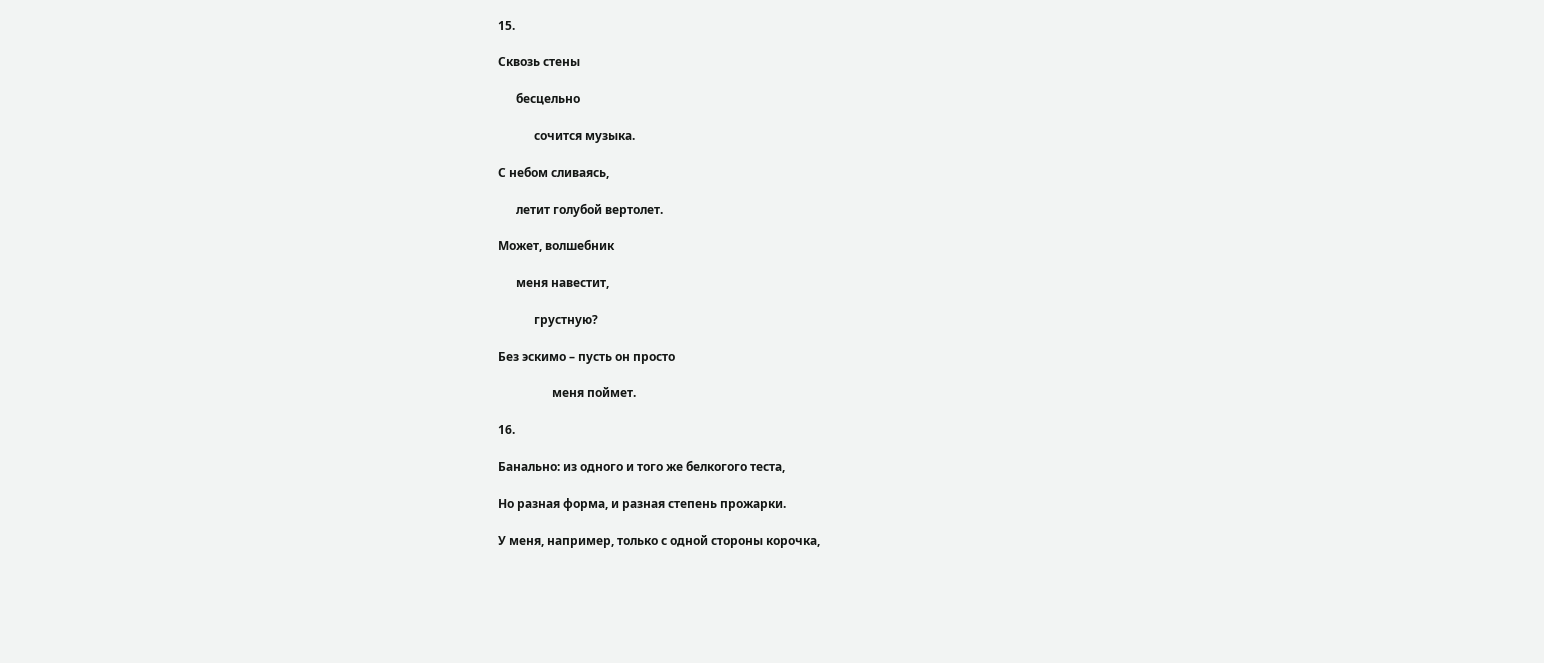15.

Сквозь стены

      бесцельно

            сочится музыка.

С небом сливаясь,

      летит голубой вертолет.

Может, волшебник

      меня навестит,

            грустную?

Без эскимо – пусть он просто

                  меня поймет.

16.

Банально: из одного и того же белкогого теста,

Но разная форма, и разная степень прожарки.

У меня, например, только с одной стороны корочка,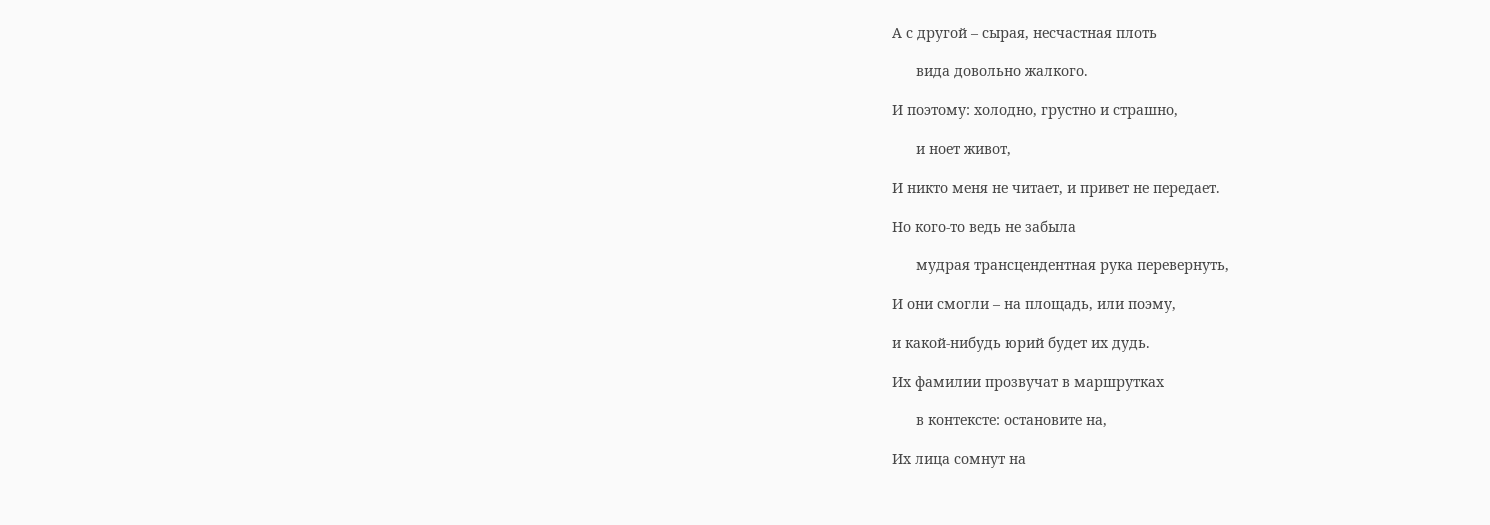А с другой – сырая, несчастная плоть

      вида довольно жалкого.

И поэтому: холодно, грустно и страшно,

      и ноет живот,

И никто меня не читает, и привет не передает.

Но кого-то ведь не забыла

      мудрая трансцендентная рука перевернуть,

И они смогли – на площадь, или поэму,

и какой-нибудь юрий будет их дудь.

Их фамилии прозвучат в маршрутках

      в контексте: остановите на,

Их лица сомнут на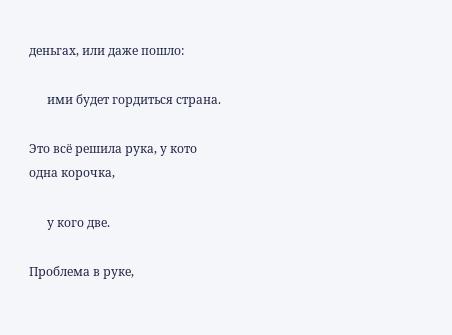деньгах, или даже пошло:

      ими будет гордиться страна.

Это всё решила рука, у кото одна корочка,

      у кого две.

Проблема в руке,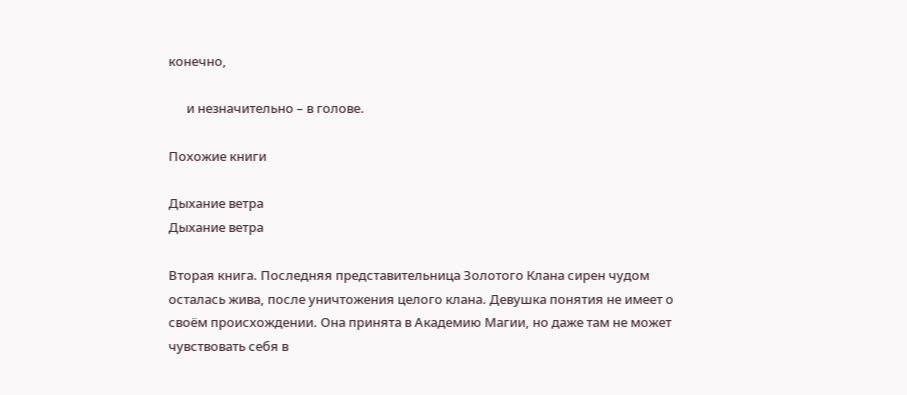конечно,

      и незначительно – в голове.

Похожие книги

Дыхание ветра
Дыхание ветра

Вторая книга. Последняя представительница Золотого Клана сирен чудом осталась жива, после уничтожения целого клана. Девушка понятия не имеет о своём происхождении. Она принята в Академию Магии, но даже там не может чувствовать себя в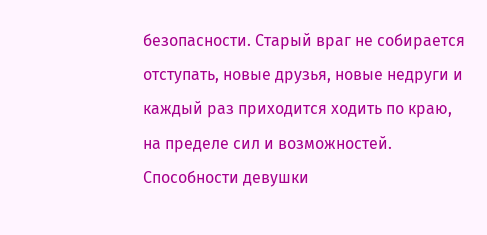безопасности. Старый враг не собирается отступать, новые друзья, новые недруги и каждый раз приходится ходить по краю, на пределе сил и возможностей. Способности девушки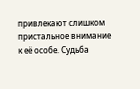привлекают слишком пристальное внимание к её особе. Судьба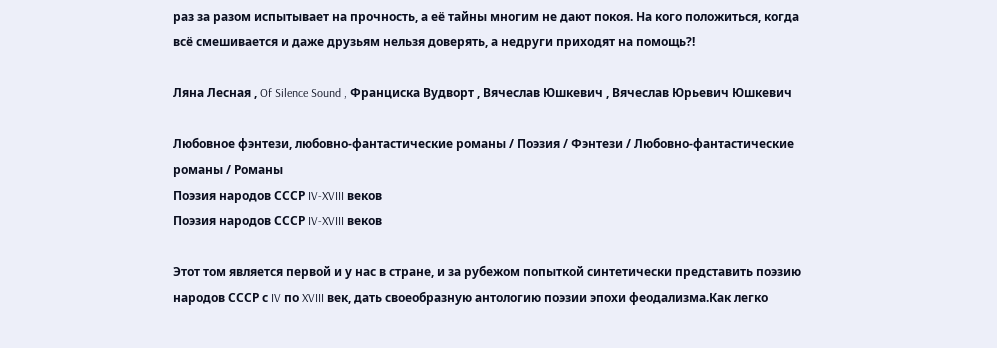раз за разом испытывает на прочность, а её тайны многим не дают покоя. На кого положиться, когда всё смешивается и даже друзьям нельзя доверять, а недруги приходят на помощь?!

Ляна Лесная , Of Silence Sound , Франциска Вудворт , Вячеслав Юшкевич , Вячеслав Юрьевич Юшкевич

Любовное фэнтези, любовно-фантастические романы / Поэзия / Фэнтези / Любовно-фантастические романы / Романы
Поэзия народов СССР IV-XVIII веков
Поэзия народов СССР IV-XVIII веков

Этот том является первой и у нас в стране, и за рубежом попыткой синтетически представить поэзию народов СССР с IV по XVIII век, дать своеобразную антологию поэзии эпохи феодализма.Как легко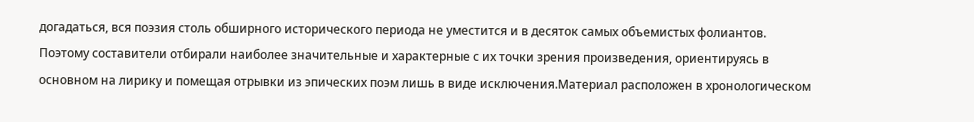догадаться, вся поэзия столь обширного исторического периода не уместится и в десяток самых объемистых фолиантов. Поэтому составители отбирали наиболее значительные и характерные с их точки зрения произведения, ориентируясь в основном на лирику и помещая отрывки из эпических поэм лишь в виде исключения.Материал расположен в хронологическом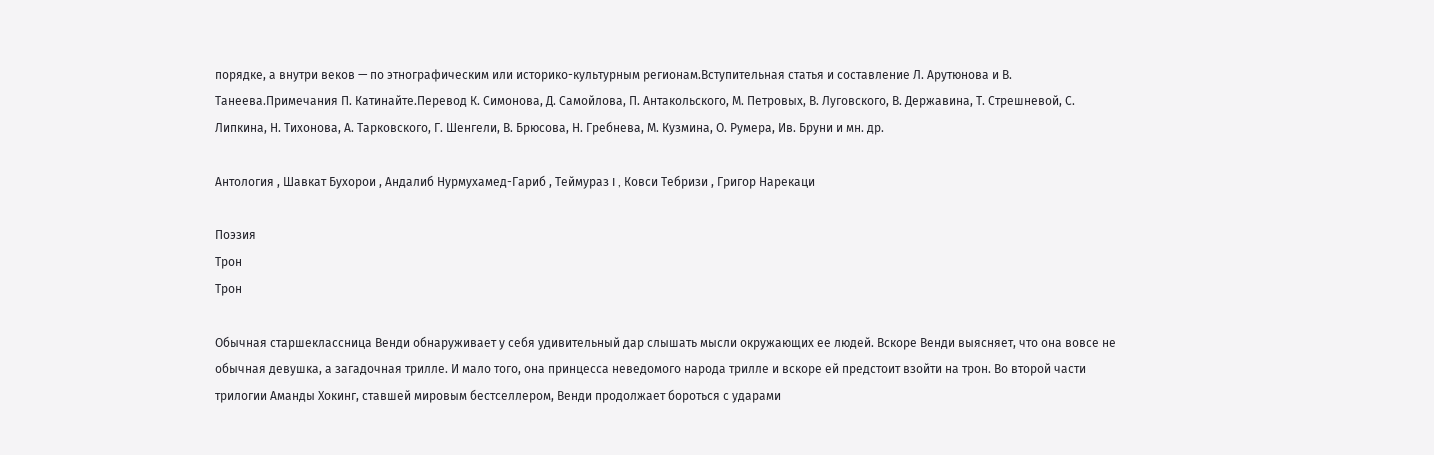порядке, а внутри веков — по этнографическим или историко-культурным регионам.Вступительная статья и составление Л. Арутюнова и В. Танеева.Примечания П. Катинайте.Перевод К. Симонова, Д. Самойлова, П. Антакольского, М. Петровых, В. Луговского, В. Державина, Т. Стрешневой, С. Липкина, Н. Тихонова, А. Тарковского, Г. Шенгели, В. Брюсова, Н. Гребнева, М. Кузмина, О. Румера, Ив. Бруни и мн. др.

Антология , Шавкат Бухорои , Андалиб Нурмухамед-Гариб , Теймураз I , Ковси Тебризи , Григор Нарекаци

Поэзия
Трон
Трон

Обычная старшеклассница Венди обнаруживает у себя удивительный дар слышать мысли окружающих ее людей. Вскоре Венди выясняет, что она вовсе не обычная девушка, а загадочная трилле. И мало того, она принцесса неведомого народа трилле и вскоре ей предстоит взойти на трон. Во второй части трилогии Аманды Хокинг, ставшей мировым бестселлером, Венди продолжает бороться с ударами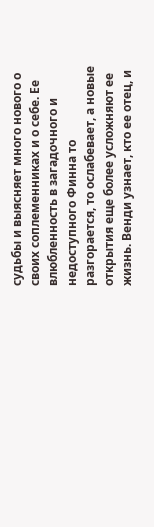судьбы и выясняет много нового о своих соплеменниках и о себе. Ее влюбленность в загадочного и недоступного Финна то разгорается, то ослабевает, а новые открытия еще более усложняют ее жизнь. Венди узнает, кто ее отец, и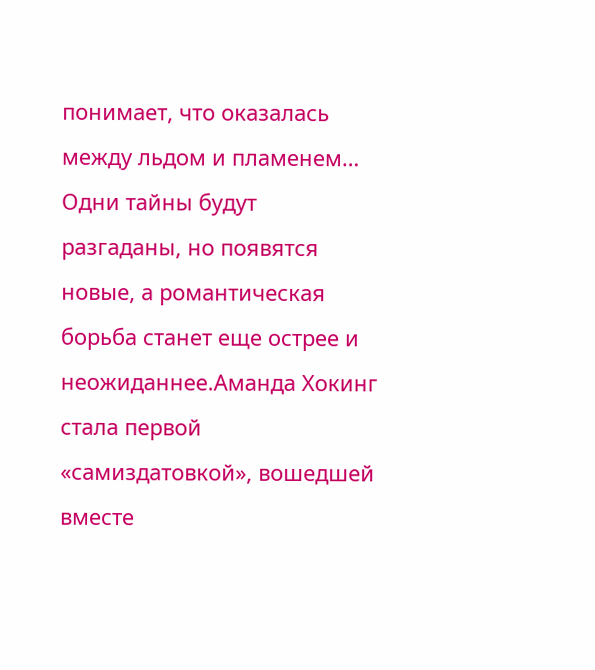понимает, что оказалась между льдом и пламенем… Одни тайны будут разгаданы, но появятся новые, а романтическая борьба станет еще острее и неожиданнее.Аманда Хокинг стала первой «самиздатовкой», вошедшей вместе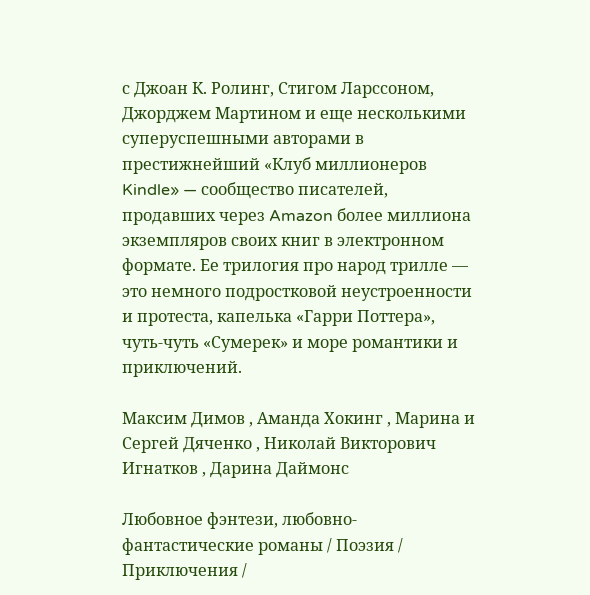с Джоан К. Ролинг, Стигом Ларссоном, Джорджем Мартином и еще несколькими суперуспешными авторами в престижнейший «Клуб миллионеров Kindle» — сообщество писателей, продавших через Amazon более миллиона экземпляров своих книг в электронном формате. Ее трилогия про народ трилле — это немного подростковой неустроенности и протеста, капелька «Гарри Поттера», чуть-чуть «Сумерек» и море романтики и приключений.

Максим Димов , Аманда Хокинг , Марина и Сергей Дяченко , Николай Викторович Игнатков , Дарина Даймонс

Любовное фэнтези, любовно-фантастические романы / Поэзия / Приключения /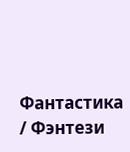Фантастика / Фэнтези